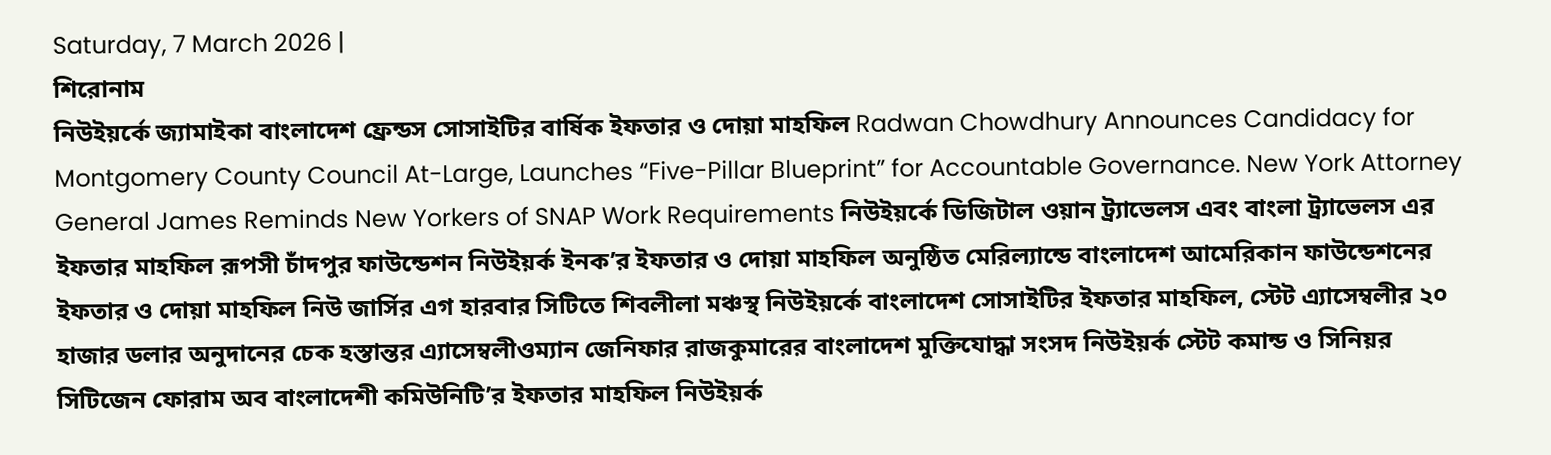Saturday, 7 March 2026 |
শিরোনাম
নিউইয়র্কে জ্যামাইকা বাংলাদেশ ফ্রেন্ডস সোসাইটির বার্ষিক ইফতার ও দোয়া মাহফিল Radwan Chowdhury Announces Candidacy for Montgomery County Council At-Large, Launches “Five-Pillar Blueprint” for Accountable Governance. New York Attorney General James Reminds New Yorkers of SNAP Work Requirements নিউইয়র্কে ডিজিটাল ওয়ান ট্র্যাভেলস এবং বাংলা ট্র্যাভেলস এর ইফতার মাহফিল রূপসী চাঁদপুর ফাউন্ডেশন নিউইয়র্ক ইনক’র ইফতার ও দোয়া মাহফিল অনুষ্ঠিত মেরিল্যান্ডে বাংলাদেশ আমেরিকান ফাউন্ডেশনের ইফতার ও দোয়া মাহফিল নিউ জার্সির এগ হারবার সিটিতে শিবলীলা মঞ্চস্থ নিউইয়র্কে বাংলাদেশ সোসাইটির ইফতার মাহফিল, স্টেট এ্যাসেম্বলীর ২০ হাজার ডলার অনুদানের চেক হস্তান্তর এ্যাসেম্বলীওম্যান জেনিফার রাজকুমারের বাংলাদেশ মুক্তিযোদ্ধা সংসদ নিউইয়র্ক স্টেট কমান্ড ও সিনিয়র সিটিজেন ফোরাম অব বাংলাদেশী কমিউনিটি’র ইফতার মাহফিল নিউইয়র্ক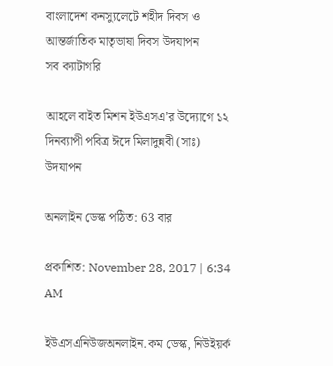বাংলাদেশ কনস্যুলেটে শহীদ দিবস ও আন্তর্জাতিক মাতৃভাষা দিবস উদযাপন
সব ক্যাটাগরি

আহলে বাইত মিশন ইউএসএ’র উদ্যোগে ১২ দিনব্যাপী পবিত্র ঈদে মিলাদুন্নবী (সাঃ) উদযাপন

অনলাইন ডেস্ক পঠিত: 63 বার

প্রকাশিত: November 28, 2017 | 6:34 AM

ইউএসএনিউজঅনলাইন.কম ডেস্ক, নিউইয়র্ক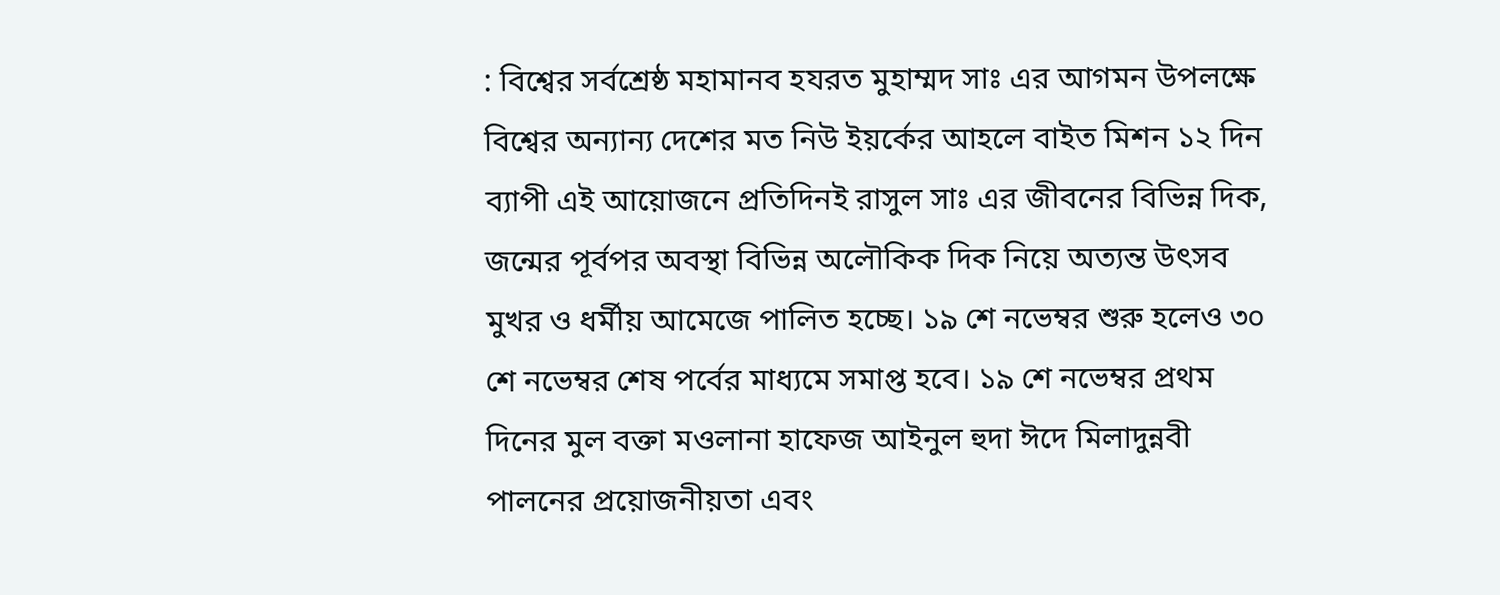: বিশ্বের সর্বশ্রেষ্ঠ মহামানব হযরত মুহাম্মদ সাঃ এর আগমন উপলক্ষে বিশ্বের অন্যান্য দেশের মত নিউ ইয়র্কের আহলে বাইত মিশন ১২ দিন ব্যাপী এই আয়োজনে প্রতিদিনই রাসুল সাঃ এর জীবনের বিভিন্ন দিক, জন্মের পূর্বপর অবস্থা বিভিন্ন অলৌকিক দিক নিয়ে অত্যন্ত উৎসব মুখর ও ধর্মীয় আমেজে পালিত হচ্ছে। ১৯ শে নভেম্বর শুরু হলেও ৩০ শে নভেম্বর শেষ পর্বের মাধ্যমে সমাপ্ত হবে। ১৯ শে নভেম্বর প্রথম দিনের মুল বক্তা মওলানা হাফেজ আইনুল হুদা ঈদে মিলাদুন্নবী পালনের প্রয়োজনীয়তা এবং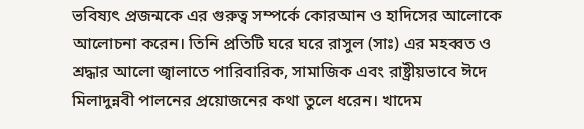ভবিষ্যৎ প্রজন্মকে এর গুরুত্ব সম্পর্কে কোরআন ও হাদিসের আলোকে আলোচনা করেন। তিনি প্রতিটি ঘরে ঘরে রাসুল (সাঃ) এর মহব্বত ও শ্রদ্ধার আলো জ্বালাতে পারিবারিক, সামাজিক এবং রাষ্ট্রীয়ভাবে ঈদে মিলাদুন্নবী পালনের প্রয়োজনের কথা তুলে ধরেন। খাদেম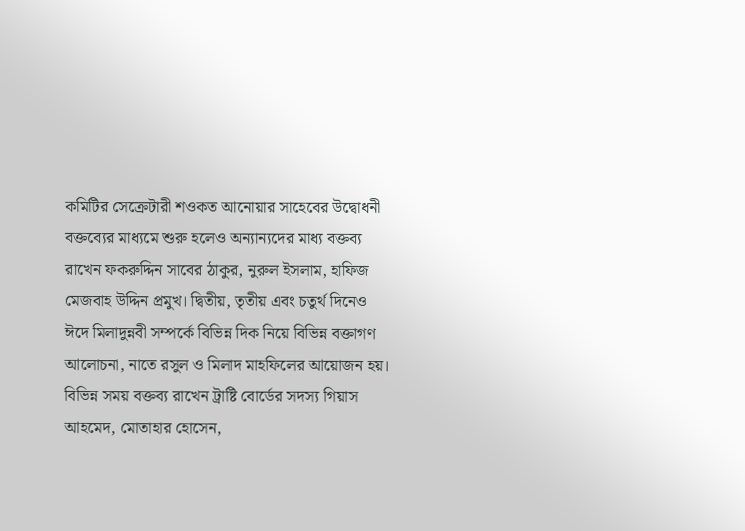কমিটির সেক্রেটারী শওকত আনোয়ার সাহেবের উদ্বোধনী বক্তব্যের মাধ্যমে শুরু হলেও অন্যান্যদের মাধ্য বক্তব্য রাখেন ফকরুদ্দিন সাবের ঠাকুর, নুরুল ইসলাম, হাফিজ মেজবাহ উদ্দিন প্রমুখ। দ্বিতীয়, তৃতীয় এবং চতুর্থ দিনেও ঈদে মিলাদুন্নবী সম্পর্কে বিভিন্ন দিক নিয়ে বিভিন্ন বক্তাগণ আলোচনা, নাতে রসুল ও মিলাদ মাহফিলের আয়োজন হয়। বিভিন্ন সময় বক্তব্য রাখেন ট্রাষ্টি বোর্ডের সদস্য গিয়াস আহমেদ, মোতাহার হোসেন,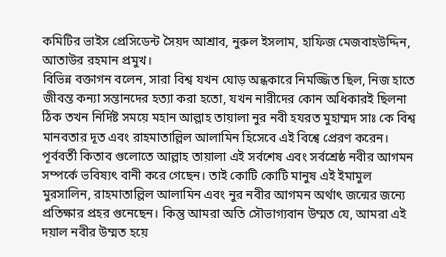কমিটির ভাইস প্রেসিডেন্ট সৈয়দ আশ্রাব, নুরুল ইসলাম, হাফিজ মেজবাহউদ্দিন, আতাউর রহমান প্রমুখ।
বিভিন্ন বক্তাগন বলেন, সারা বিশ্ব যখন ঘোড় অন্ধকারে নিমজ্জিত ছিল, নিজ হাতে জীবন্ত কন্যা সন্তানদের হত্যা করা হতো, যখন নারীদের কোন অধিকারই ছিলনা ঠিক তখন নির্দিষ্ট সময়ে মহান আল্লাহ তায়ালা নুর নবী হযরত মুহাম্মদ সাঃ কে বিশ্ব মানবতার দূত এবং রাহমাতাল্লিল আলামিন হিসেবে এই বিশ্বে প্রেরণ করেন। পূর্ববর্তী কিতাব গুলোতে আল্লাহ তায়ালা এই সর্বশেষ এবং সর্বশ্রেষ্ঠ নবীর আগমন সম্পর্কে ভবিষ্যৎ বানী করে গেছেন। তাই কোটি কোটি মানুষ এই ইমামুল মুরসালিন, রাহমাতাল্লিল আলামিন এবং নুর নবীর আগমন অর্থাৎ জন্মের জন্যে প্রতিক্ষার প্রহর গুনেছেন। কিন্তু আমরা অতি সৌভাগ্যবান উম্মত যে, আমরা এই দয়াল নবীর উম্মত হয়ে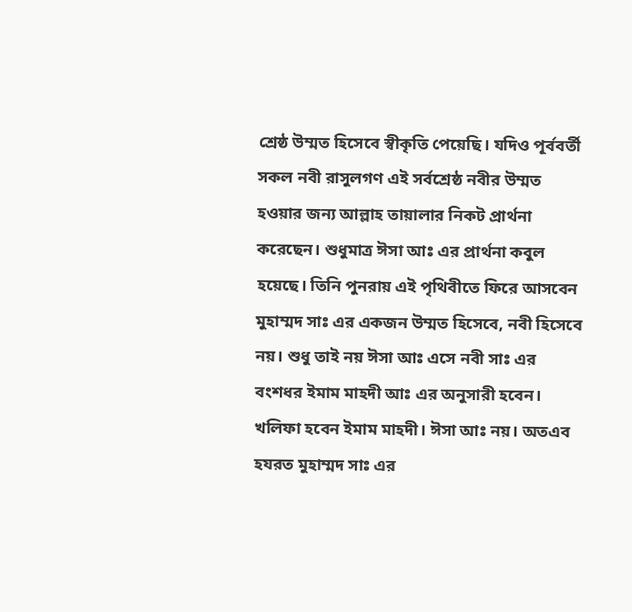শ্রেষ্ঠ উম্মত হিসেবে স্বীকৃতি পেয়েছি। যদিও পূর্ববর্তী সকল নবী রাসুলগণ এই সর্বশ্রেষ্ঠ নবীর উম্মত হওয়ার জন্য আল্লাহ তায়ালার নিকট প্রার্থনা করেছেন। শুধুমাত্র ঈসা আঃ এর প্রার্থনা কবুল হয়েছে। তিনি পুনরায় এই পৃথিবীতে ফিরে আসবেন মুহাম্মদ সাঃ এর একজন উম্মত হিসেবে, নবী হিসেবে নয়। শুধু তাই নয় ঈসা আঃ এসে নবী সাঃ এর বংশধর ইমাম মাহদী আঃ এর অনুসারী হবেন। খলিফা হবেন ইমাম মাহদী। ঈসা আঃ নয়। অতএব হযরত মুহাম্মদ সাঃ এর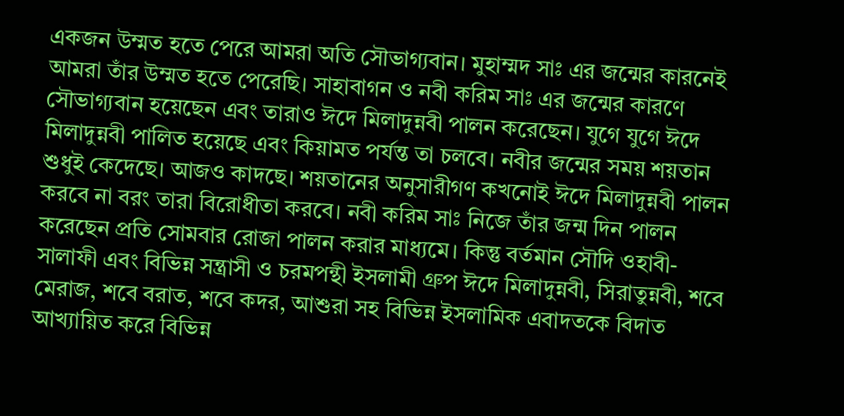একজন উম্মত হতে পেরে আমরা অতি সৌভাগ্যবান। মুহাম্মদ সাঃ এর জন্মের কারনেই আমরা তাঁর উম্মত হতে পেরেছি। সাহাবাগন ও নবী করিম সাঃ এর জন্মের কারণে সৌভাগ্যবান হয়েছেন এবং তারাও ঈদে মিলাদুন্নবী পালন করেছেন। যুগে যুগে ঈদে মিলাদুন্নবী পালিত হয়েছে এবং কিয়ামত পর্যন্ত তা চলবে। নবীর জন্মের সময় শয়তান শুধুই কেদেছে। আজও কাদছে। শয়তানের অনুসারীগণ কখনোই ঈদে মিলাদুন্নবী পালন করবে না বরং তারা বিরোধীতা করবে। নবী করিম সাঃ নিজে তাঁর জন্ম দিন পালন করেছেন প্রতি সোমবার রোজা পালন করার মাধ্যমে। কিন্তু বর্তমান সৌদি ওহাবী-সালাফী এবং বিভিন্ন সন্ত্রাসী ও চরমপন্থী ইসলামী গ্রুপ ঈদে মিলাদুন্নবী, সিরাতুন্নবী, শবে মেরাজ, শবে বরাত, শবে কদর, আশুরা সহ বিভিন্ন ইসলামিক এবাদতকে বিদাত আখ্যায়িত করে বিভিন্ন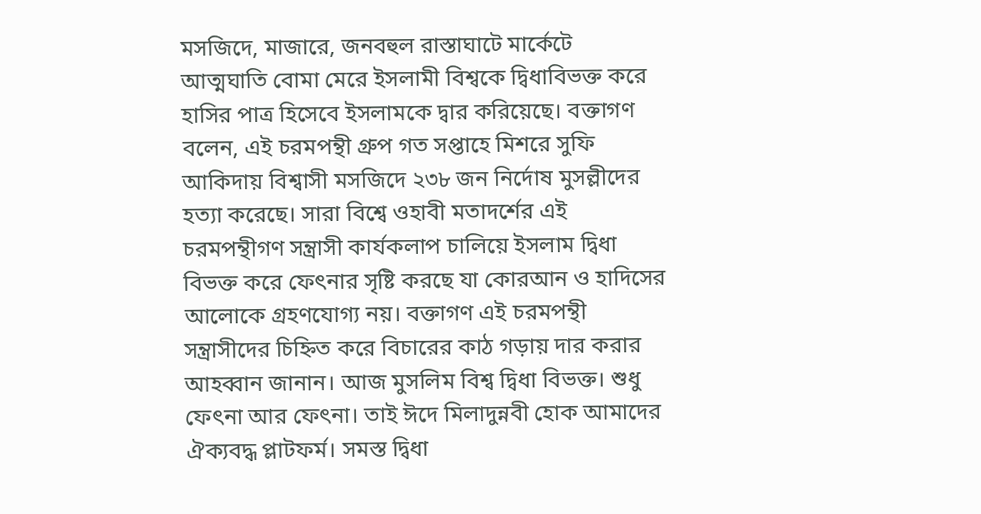মসজিদে, মাজারে, জনবহুল রাস্তাঘাটে মার্কেটে আত্মঘাতি বোমা মেরে ইসলামী বিশ্বকে দ্বিধাবিভক্ত করে হাসির পাত্র হিসেবে ইসলামকে দ্বার করিয়েছে। বক্তাগণ বলেন, এই চরমপন্থী গ্রুপ গত সপ্তাহে মিশরে সুফি আকিদায় বিশ্বাসী মসজিদে ২৩৮ জন নির্দোষ মুসল্লীদের হত্যা করেছে। সারা বিশ্বে ওহাবী মতাদর্শের এই চরমপন্থীগণ সন্ত্রাসী কার্যকলাপ চালিয়ে ইসলাম দ্বিধা বিভক্ত করে ফেৎনার সৃষ্টি করছে যা কোরআন ও হাদিসের আলোকে গ্রহণযোগ্য নয়। বক্তাগণ এই চরমপন্থী সন্ত্রাসীদের চিহ্নিত করে বিচারের কাঠ গড়ায় দার করার আহব্বান জানান। আজ মুসলিম বিশ্ব দ্বিধা বিভক্ত। শুধু ফেৎনা আর ফেৎনা। তাই ঈদে মিলাদুন্নবী হোক আমাদের ঐক্যবদ্ধ প্লাটফর্ম। সমস্ত দ্বিধা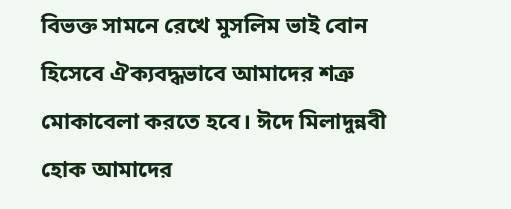বিভক্ত সামনে রেখে মুসলিম ভাই বোন হিসেবে ঐক্যবদ্ধভাবে আমাদের শত্রু মোকাবেলা করতে হবে। ঈদে মিলাদুন্নবী হোক আমাদের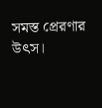সমস্ত প্রেরণার উৎস।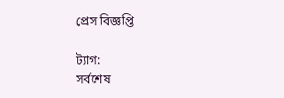প্রেস বিজ্ঞপ্তি

ট্যাগ:
সর্বশেষ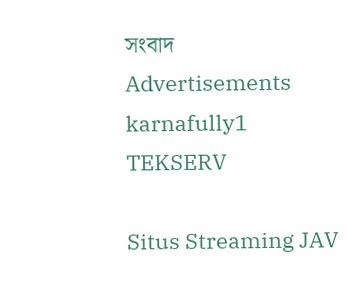সংবাদ
Advertisements
karnafully1
TEKSERV

Situs Streaming JAV